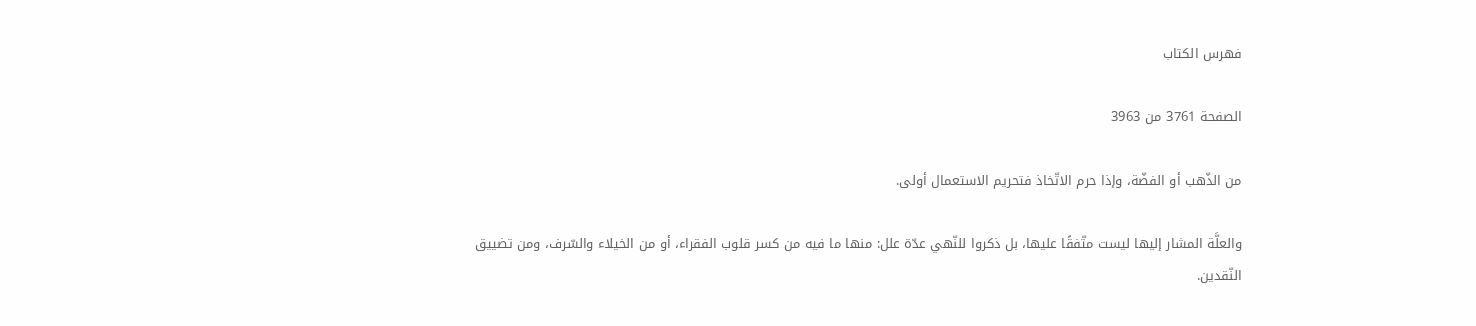فهرس الكتاب

الصفحة 3761 من 3963

من الذّهب أو الفضّة، وإذا حرم الاتّخاذ فتحريم الاستعمال أولى.

والعلَّة المشار إليها ليست متّفقًا عليها، بل ذكروا للنّهي عدّة علل: منها ما فيه من كسر قلوب الفقراء، أو من الخيلاء والسّرف، ومن تضييق النّقدين.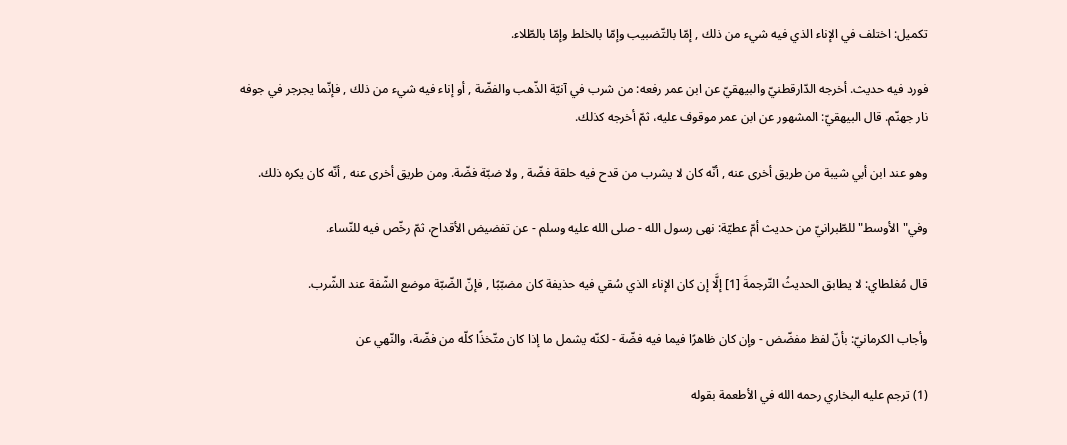تكميل: اختلف في الإناء الذي فيه شيء من ذلك , إمّا بالتّضبيب وإمّا بالخلط وإمّا بالطّلاء.

فورد فيه حديث. أخرجه الدّارقطنيّ والبيهقيّ عن ابن عمر رفعه: من شرب في آنيّة الذّهب والفضّة , أو إناء فيه شيء من ذلك , فإنّما يجرجر في جوفه نار جهنّم. قال البيهقيّ: المشهور عن ابن عمر موقوف عليه، ثمّ أخرجه كذلك.

وهو عند ابن أبي شيبة من طريق أخرى عنه , أنّه كان لا يشرب من قدح فيه حلقة فضّة , ولا ضبّة فضّة. ومن طريق أخرى عنه , أنّه كان يكره ذلك.

وفي"الأوسط"للطّبرانيّ من حديث أمّ عطيّة: نهى رسول الله - صلى الله عليه وسلم - عن تفضيض الأقداح، ثمّ رخّص فيه للنّساء.

قال مُغلطاي: لا يطابق الحديثُ التّرجمةَ [1] إلَّا إن كان الإناء الذي سُقي فيه حذيفة كان مضبّبًا , فإنّ الضّبّة موضع الشّفة عند الشّرب.

وأجاب الكرمانيّ: بأنّ لفظ مفضّض - وإن كان ظاهرًا فيما فيه فضّة - لكنّه يشمل ما إذا كان متّخذًا كلّه من فضّة، والنّهي عن

(1) ترجم عليه البخاري رحمه الله في الأطعمة بقوله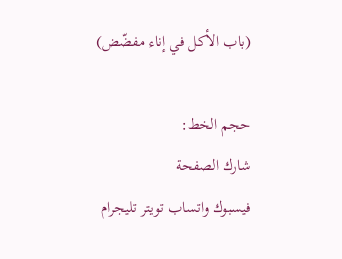(باب الأكل في إناء مفضّض)

حجم الخط:
شارك الصفحة
فيسبوك واتساب تويتر تليجرام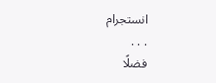انستجرام
. . .
فضلًا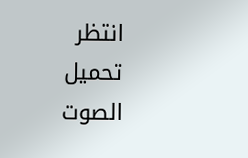انتظر تحميل الصوت